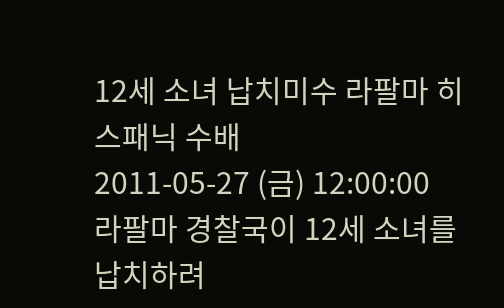12세 소녀 납치미수 라팔마 히스패닉 수배
2011-05-27 (금) 12:00:00
라팔마 경찰국이 12세 소녀를 납치하려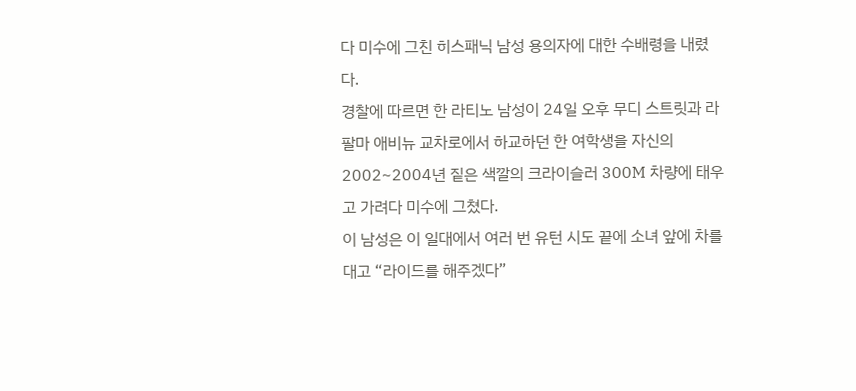다 미수에 그친 히스패닉 남성 용의자에 대한 수배령을 내렸다.
경찰에 따르면 한 라티노 남성이 24일 오후 무디 스트릿과 라팔마 애비뉴 교차로에서 하교하던 한 여학생을 자신의 2002~2004년 짙은 색깔의 크라이슬러 300M 차량에 태우고 가려다 미수에 그쳤다.
이 남성은 이 일대에서 여러 번 유턴 시도 끝에 소녀 앞에 차를 대고 “라이드를 해주겠다”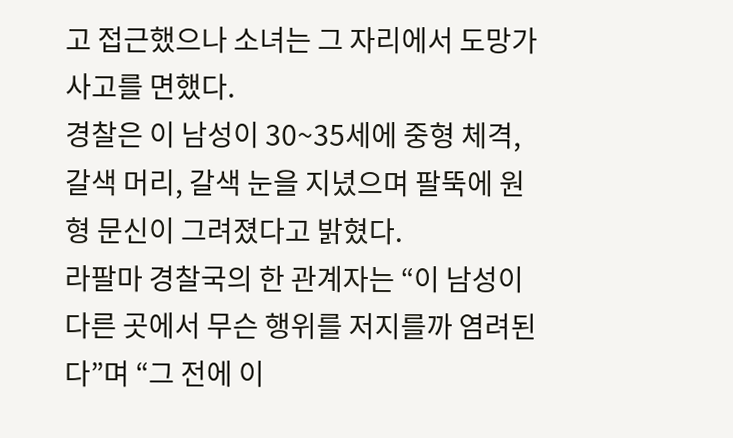고 접근했으나 소녀는 그 자리에서 도망가 사고를 면했다.
경찰은 이 남성이 30~35세에 중형 체격, 갈색 머리, 갈색 눈을 지녔으며 팔뚝에 원형 문신이 그려졌다고 밝혔다.
라팔마 경찰국의 한 관계자는 “이 남성이 다른 곳에서 무슨 행위를 저지를까 염려된다”며 “그 전에 이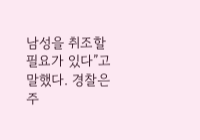남성을 취조할 필요가 있다”고 말했다. 경찰은 주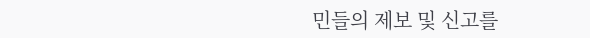민들의 제보 및 신고를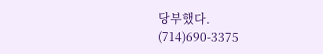당부했다. (714)690-3375